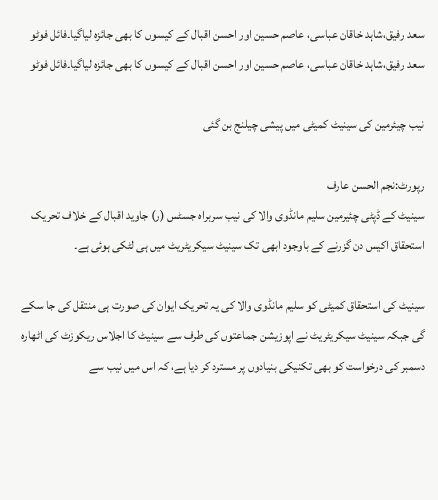سعد رفیق،شاہد خاقان عباسی، عاصم حسین اور احسن اقبال کے کیسوں کا بھی جائزہ لیاگیا۔فائل فوٹو
سعد رفیق،شاہد خاقان عباسی، عاصم حسین اور احسن اقبال کے کیسوں کا بھی جائزہ لیاگیا۔فائل فوٹو

نیب چیئرمین کی سینیٹ کمیٹی میں پیشی چیلنج بن گئی

رپورٹ:نجم الحسن عارف
سینیٹ کے ڈپٹی چئیرمین سلیم مانڈوی والا کی نیب سربراہ جسٹس (ر) جاوید اقبال کے خلاف تحریک استحقاق اکیس دن گزرنے کے باوجود ابھی تک سینیٹ سیکریٹریٹ میں ہی لٹکی ہوئی ہے۔

سینیٹ کی استحقاق کمیٹی کو سلیم مانڈوی والا کی یہ تحریک ایوان کی صورت ہی منتقل کی جا سکے گی جبکہ سینیٹ سیکریٹریٹ نے اپوزیشن جماعتوں کی طرف سے سینیٹ کا اجلاس ریکوزٹ کی اٹھارہ دسمبر کی درخواست کو بھی تکنیکی بنیادوں پر مسترد کر دیا ہے، کہ اس میں نیب سے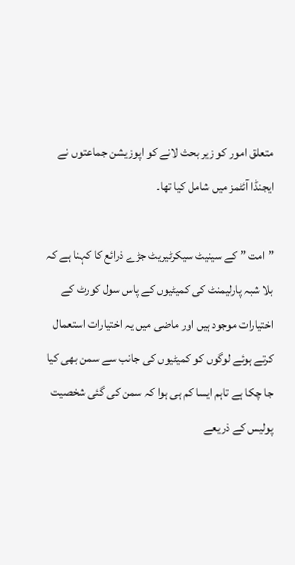متعلق امور کو زیر بحث لانے کو اپوزیشن جماعتوں نے ایجنڈا آئٹمز میں شامل کیا تھا۔

”امت ” کے سینیٹ سیکرٹیریٹ جڑے ذرائع کا کہنا ہے کہ بلا شبہ پارلیمنٹ کی کمیٹیوں کے پاس سول کورٹ کے اختیارات موجود ہیں اور ماضی میں یہ اختیارات استعمال کرتے ہوئے لوگوں کو کمیٹیوں کی جانب سے سمن بھی کیا جا چکا ہے تاہم ایسا کم ہی ہوا کہ سمن کی گئی شخصیت پولیس کے ذریعے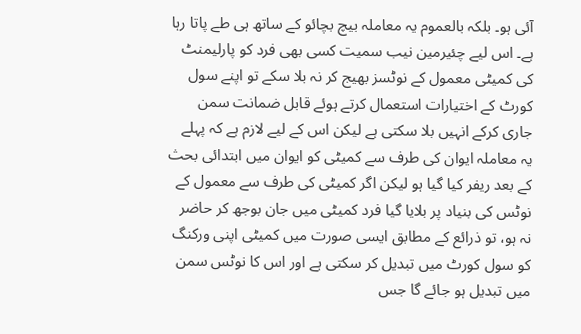آئی ہو۔ بلکہ بالعموم یہ معاملہ بیچ بچائو کے ساتھ ہی طے پاتا رہا ہے۔ اس لیے چئیرمین نیب سمیت کسی بھی فرد کو پارلیمنٹ کی کمیٹی معمول کے نوٹسز بھیج کر نہ بلا سکے تو اپنے سول کورٹ کے اختیارات استعمال کرتے ہوئے قابل ضمانت سمن جاری کرکے انہیں بلا سکتی ہے لیکن اس کے لیے لازم ہے کہ پہلے یہ معاملہ ایوان کی طرف سے کمیٹی کو ایوان میں ابتدائی بحث کے بعد ریفر کیا گیا ہو لیکن اگر کمیٹی کی طرف سے معمول کے نوٹس کی بنیاد پر بلایا گیا فرد کمیٹی میں جان بوجھ کر حاضر نہ ہو، تو ذرائع کے مطابق ایسی صورت میں کمیٹی اپنی ورکنگ کو سول کورٹ میں تبدیل کر سکتی ہے اور اس کا نوٹس سمن میں تبدیل ہو جائے گا جس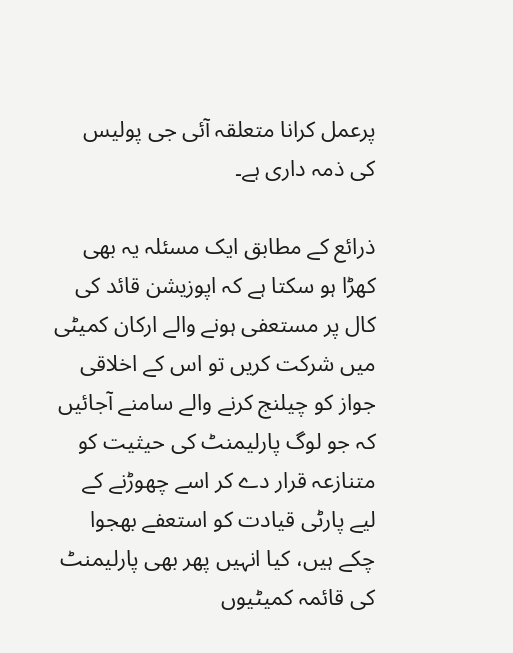پرعمل کرانا متعلقہ آئی جی پولیس کی ذمہ داری ہے۔

ذرائع کے مطابق ایک مسئلہ یہ بھی کھڑا ہو سکتا ہے کہ اپوزیشن قائد کی کال پر مستعفی ہونے والے ارکان کمیٹی میں شرکت کریں تو اس کے اخلاقی جواز کو چیلنج کرنے والے سامنے آجائیں کہ جو لوگ پارلیمنٹ کی حیثیت کو متنازعہ قرار دے کر اسے چھوڑنے کے لیے پارٹی قیادت کو استعفے بھجوا چکے ہیں، کیا انہیں پھر بھی پارلیمنٹ کی قائمہ کمیٹیوں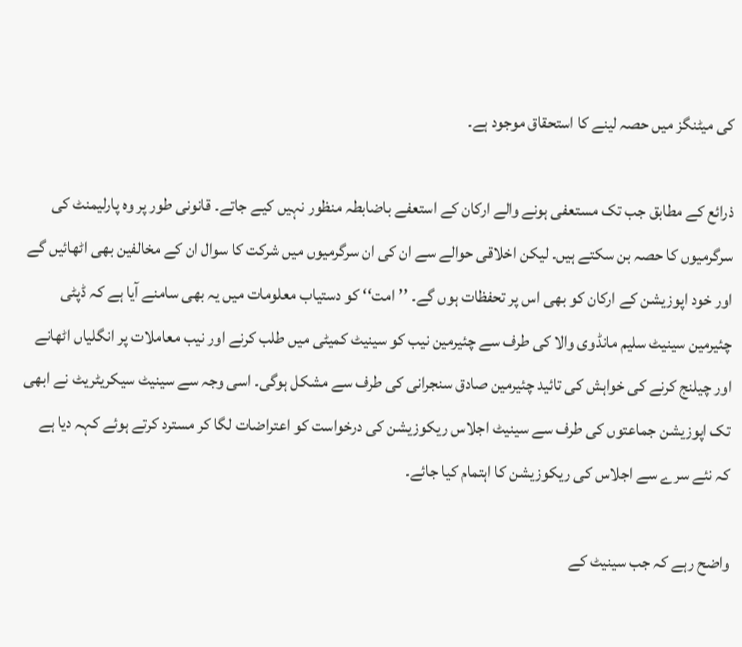کی میٹنگز میں حصہ لینے کا استحقاق موجود ہے۔

ذرائع کے مطابق جب تک مستعفی ہونے والے ارکان کے استعفے باضابطہ منظور نہیں کیے جاتے۔ قانونی طور پر وہ پارلیمنٹ کی سرگرمیوں کا حصہ بن سکتے ہیں۔ لیکن اخلاقی حوالے سے ان کی ان سرگرمیوں میں شرکت کا سوال ان کے مخالفین بھی اٹھائیں گے اور خود اپوزیشن کے ارکان کو بھی اس پر تحفظات ہوں گے۔ ’’امت‘‘ کو دستیاب معلومات میں یہ بھی سامنے آیا ہے کہ ڈپٹی چئیرمین سینیٹ سلیم مانڈوی والا کی طرف سے چئیرمین نیب کو سینیٹ کمیٹی میں طلب کرنے اور نیب معاملات پر انگلیاں اٹھانے اور چیلنج کرنے کی خواہش کی تائید چئیرمین صادق سنجرانی کی طرف سے مشکل ہوگی۔ اسی وجہ سے سینیٹ سیکریٹریٹ نے ابھی تک اپوزیشن جماعتوں کی طرف سے سینیٹ اجلاس ریکوزیشن کی درخواست کو اعتراضات لگا کر مسترد کرتے ہوئے کہہ دیا ہے کہ نئے سرے سے اجلاس کی ریکوزیشن کا اہتمام کیا جائے۔

واضح رہے کہ جب سینیٹ کے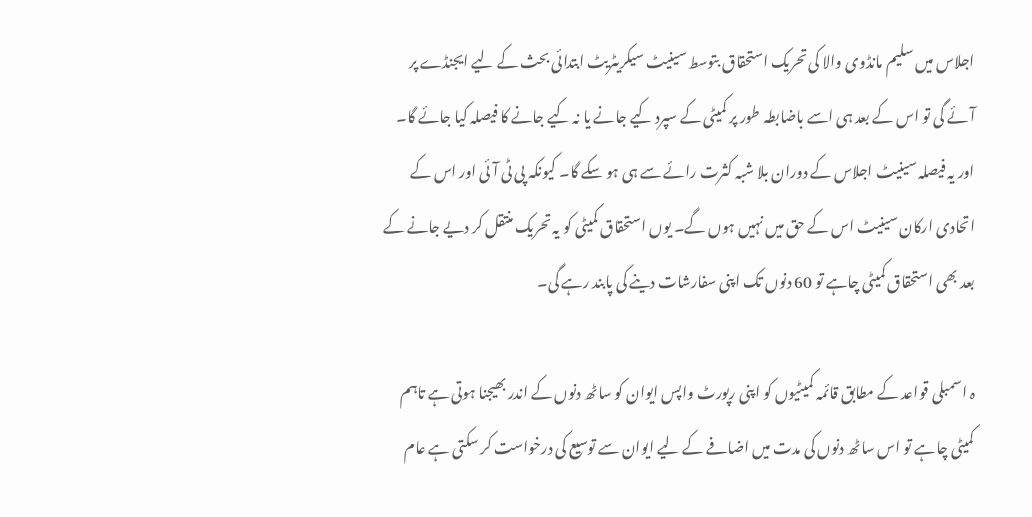اجلاس میں سلیم مانڈوی والا کی تحریک استحقاق بتوسط سینیٹ سیکریٹریٹ ابتدائی بحث کے لیے ایجنڈے پر آئے گی تو اس کے بعد ہی اسے باضابطہ طور پر کمیٹی کے سپرد کیے جانے یا نہ کیے جانے کا فیصلہ کیا جائے گا۔ اور یہ فیصلہ سینیٹ اجلاس کے دوران بلا شبہ کثرت رائے سے ہی ہو سکے گا۔ کیونکہ پی ٹی آئی اور اس کے اتحادی ارکان سینیٹ اس کے حق میں نہیں ہوں گے۔ یوں استحقاق کمیٹی کو یہ تحریک منتقل کر دیے جانے کے بعد بھی استحقاق کمیٹی چاہے تو 60 دنوں تک اپنی سفارشات دینے کی پابند رہے گی۔

ہ اسمبلی قواعد کے مطابق قائمہ کمیٹیوں کو اپنی رپورٹ واپس ایوان کو ساٹھ دنوں کے اندر بھیجنا ہوتی ہے تاہم کمیٹی چاہے تو اس ساٹھ دنوں کی مدت میں اضافے کے لیے ایوان سے توسیع کی درخواست کر سکتی ہے عام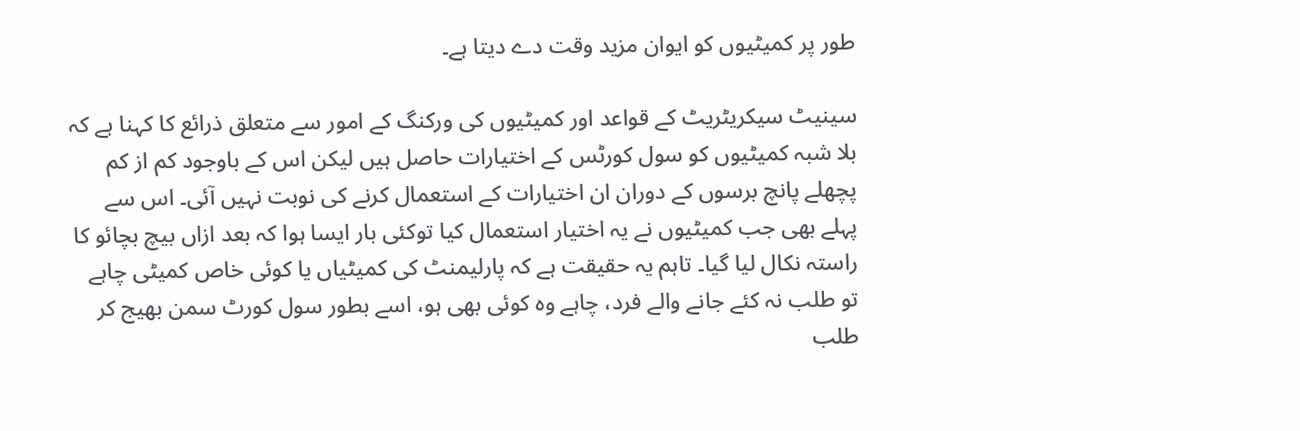طور پر کمیٹیوں کو ایوان مزید وقت دے دیتا ہے۔

سینیٹ سیکریٹریٹ کے قواعد اور کمیٹیوں کی ورکنگ کے امور سے متعلق ذرائع کا کہنا ہے کہ بلا شبہ کمیٹیوں کو سول کورٹس کے اختیارات حاصل ہیں لیکن اس کے باوجود کم از کم پچھلے پانچ برسوں کے دوران ان اختیارات کے استعمال کرنے کی نوبت نہیں آئی۔ اس سے پہلے بھی جب کمیٹیوں نے یہ اختیار استعمال کیا توکئی بار ایسا ہوا کہ بعد ازاں بیچ بچائو کا راستہ نکال لیا گیا۔ تاہم یہ حقیقت ہے کہ پارلیمنٹ کی کمیٹیاں یا کوئی خاص کمیٹی چاہے تو طلب نہ کئے جانے والے فرد، چاہے وہ کوئی بھی ہو، اسے بطور سول کورٹ سمن بھیج کر طلب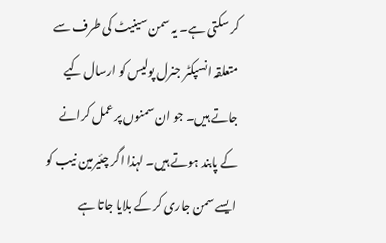کر سکتی ہے۔ یہ سمن سینیٹ کی طرف سے متعلقہ انسپکٹر جنرل پولیس کو ارسال کیے جاتے ہیں۔ جو ان سمنوں پر عمل کرانے کے پابند ہوتے ہیں۔ لہذا اگر چئیرمین نیب کو ایسے سمن جاری کر کے بلایا جاتا ہے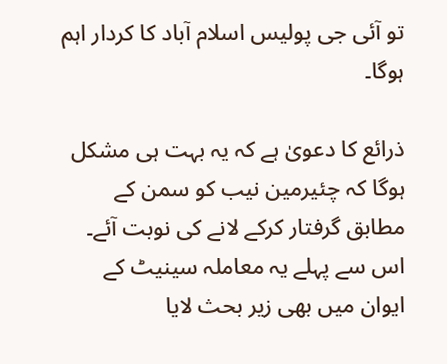تو آئی جی پولیس اسلام آباد کا کردار اہم ہوگا۔

ذرائع کا دعویٰ ہے کہ یہ بہت ہی مشکل ہوگا کہ چئیرمین نیب کو سمن کے مطابق گرفتار کرکے لانے کی نوبت آئے۔ اس سے پہلے یہ معاملہ سینیٹ کے ایوان میں بھی زیر بحث لایا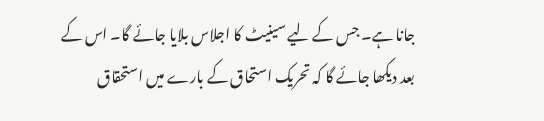جانا ہے۔ جس کے لیے سینیٹ کا اجلاس بلایا جائے گا۔ اس کے بعد دیکھا جائے گا کہ تحریک استحاق کے بارے میں استحقاق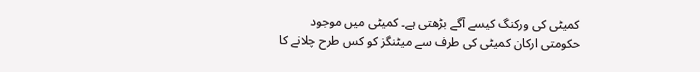کمیٹی کی ورکنگ کیسے آگے بڑھتی ہے۔ کمیٹی میں موجود حکومتی ارکان کمیٹی کی طرف سے میٹنگز کو کس طرح چلانے کا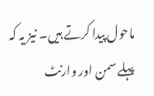ماحول پیدا کرتے ہیں۔ نیز یہ کہ پہلے سمن اور وارنٹ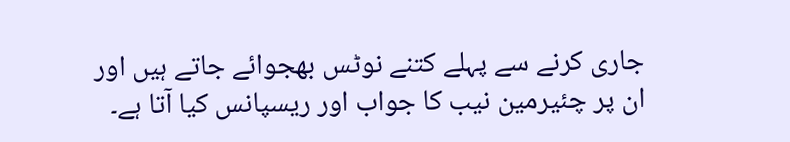جاری کرنے سے پہلے کتنے نوٹس بھجوائے جاتے ہیں اور ان پر چئیرمین نیب کا جواب اور ریسپانس کیا آتا ہے۔